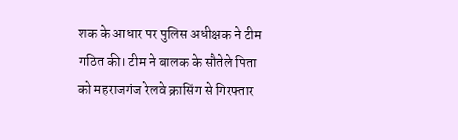शक के आधार पर पुलिस अधीक्षक ने टीम गठित की। टीम ने बालक के सौतेले पिता को महराजगंज रेलवे क्रासिंग से गिरफ्तार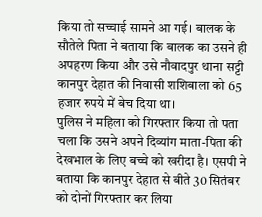किया तो सच्चाई सामने आ गई। बालक के सौतेले पिता ने बताया कि बालक का उसने ही अपहरण किया और उसे नौवादपुर थाना सट्टी कानपुर देहात की निवासी शशिबाला को 65 हजार रुपये में बेच दिया था।
पुलिस ने महिला को गिरफ्तार किया तो पता चला कि उसने अपने दिव्यांग माता-पिता की देखभाल के लिए बच्चे को खरीदा है। एसपी ने बताया कि कानपुर देहात से बीते 30 सितंबर को दोनों गिरफ्तार कर लिया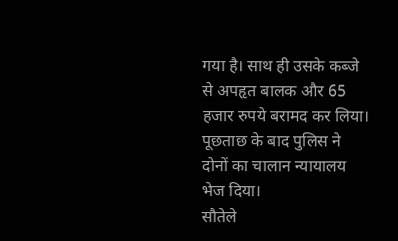गया है। साथ ही उसके कब्जे से अपहृत बालक और 65 हजार रुपये बरामद कर लिया। पूछताछ के बाद पुलिस ने दोनों का चालान न्यायालय भेज दिया।
सौतेले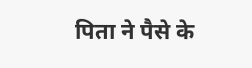पिता ने पैसे के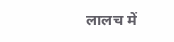लालच में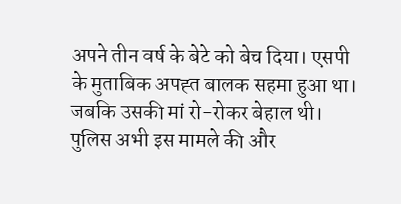अपने तीन वर्ष के बेटे को बेच दिया। एसपी के मुताबिक अपह्त बालक सहमा हुआ था। जबकि उसकी मां रो-रोकर बेहाल थी। पुलिस अभी इस मामले की और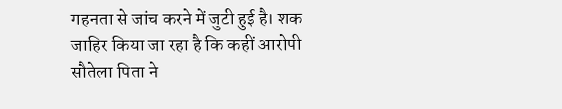गहनता से जांच करने में जुटी हुई है। शक जाहिर किया जा रहा है कि कहीं आरोपी सौतेला पिता ने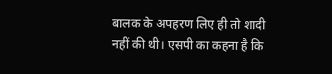बालक के अपहरण लिए ही तो शादी नहीं की थी। एसपी का कहना है कि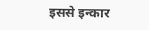इससे इन्कार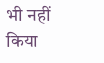भी नहीं किया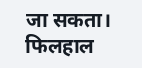जा सकता। फिलहाल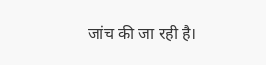जांच की जा रही है।